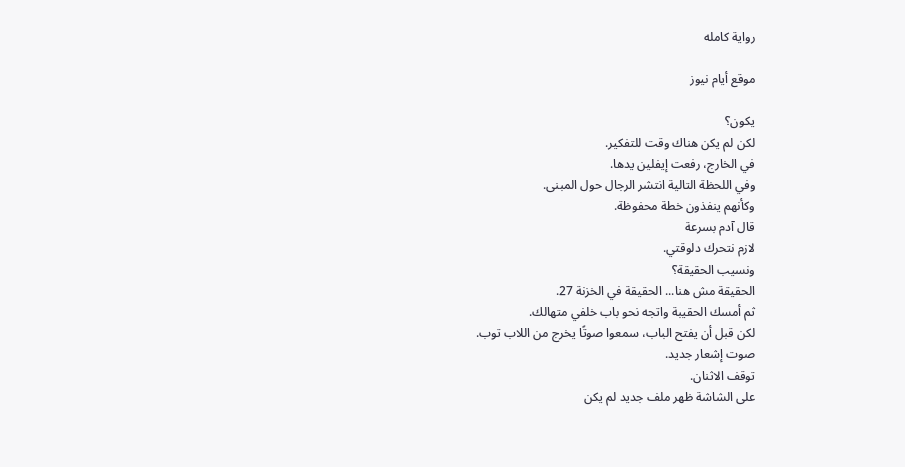رواية كامله

موقع أيام نيوز

يكون؟
لكن لم يكن هناك وقت للتفكير.
في الخارج، رفعت إيفلين يدها.
وفي اللحظة التالية انتشر الرجال حول المبنى.
وكأنهم ينفذون خطة محفوظة.
قال آدم بسرعة
لازم نتحرك دلوقتي.
ونسيب الحقيقة؟
الحقيقة مش هنا... الحقيقة في الخزنة 27.
ثم أمسك الحقيبة واتجه نحو باب خلفي متهالك.
لكن قبل أن يفتح الباب، سمعوا صوتًا يخرج من اللاب توب.
صوت إشعار جديد.
توقف الاثنان.
على الشاشة ظهر ملف جديد لم يكن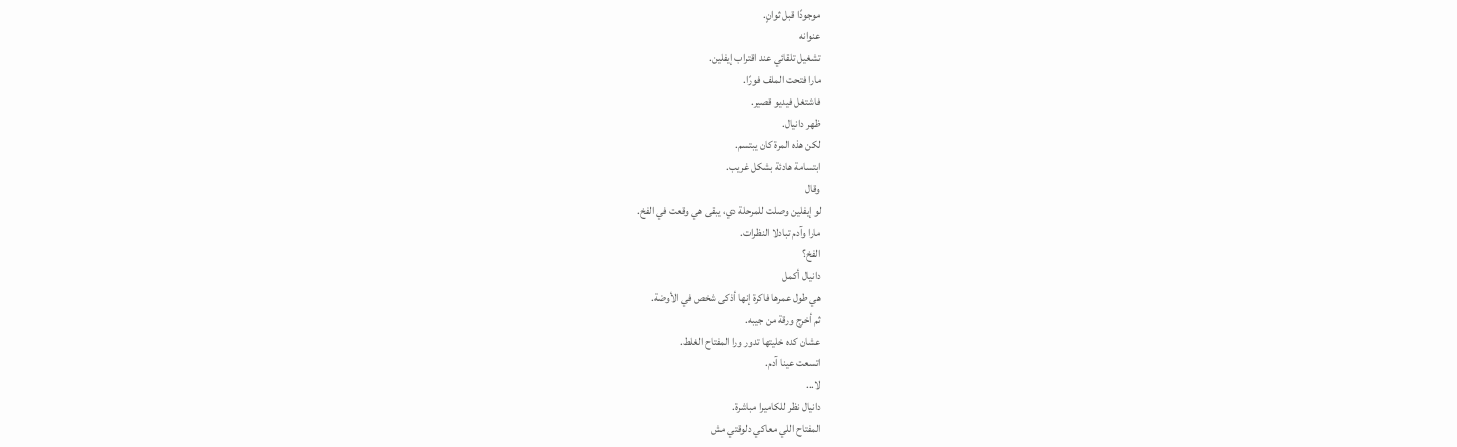موجودًا قبل ثوانٍ.
عنوانه
تشغيل تلقائي عند اقتراب إيفلين.
مارا فتحت الملف فورًا.
فاشتغل فيديو قصير.
ظهر دانيال.
لكن هذه المرة كان يبتسم.
ابتسامة هادئة بشكل غريب.
وقال
لو إيفلين وصلت للمرحلة دي، يبقى هي وقعت في الفخ.
مارا وآدم تبادلا النظرات.
الفخ؟
دانيال أكمل
هي طول عمرها فاكرة إنها أذكى شخص في الأوضة.
ثم أخرج ورقة من جيبه.
عشان كده خليتها تدور ورا المفتاح الغلط.
اتسعت عينا آدم.
لا...
دانيال نظر للكاميرا مباشرة.
المفتاح اللي معاكي دلوقتي مش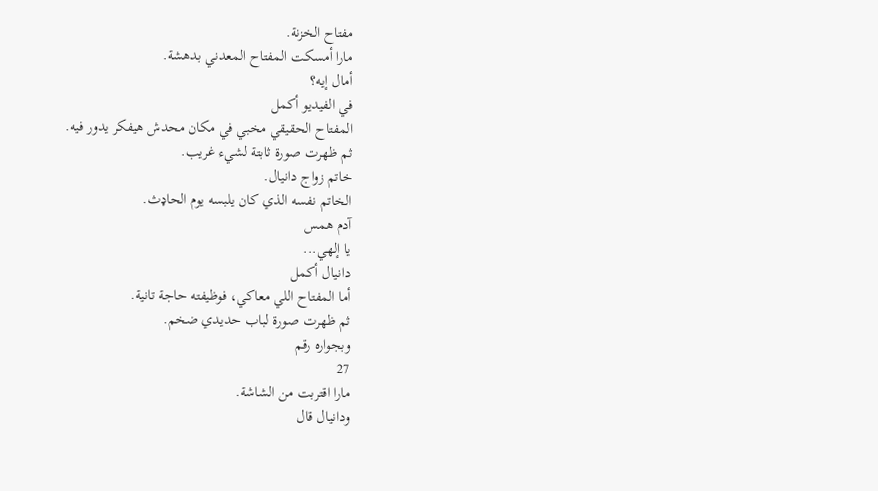مفتاح الخزنة.
مارا أمسكت المفتاح المعدني بدهشة.
أمال إيه؟
في الفيديو أكمل
المفتاح الحقيقي مخبي في مكان محدش هيفكر يدور فيه.
ثم ظهرت صورة ثابتة لشيء غريب.
خاتم زواج دانيال.
الخاتم نفسه الذي كان يلبسه يوم الحاډث.
آدم همس
يا إلهي...
دانيال أكمل
أما المفتاح اللي معاكي، فوظيفته حاجة تانية.
ثم ظهرت صورة لباب حديدي ضخم.
وبجواره رقم
27
مارا اقتربت من الشاشة.
ودانيال قال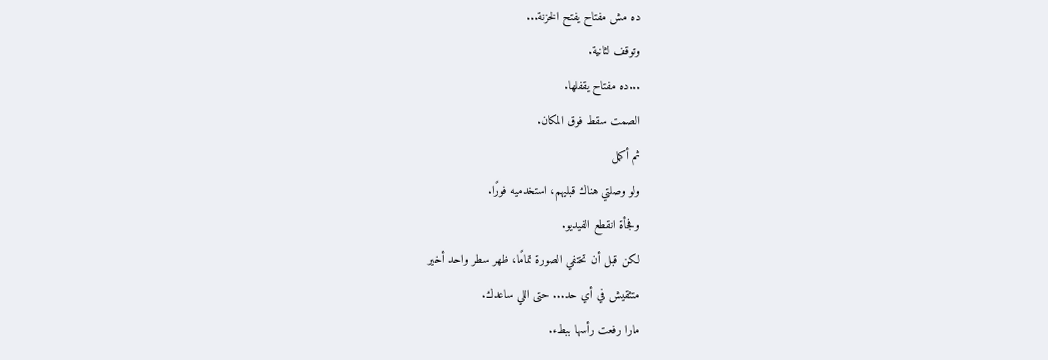ده مش مفتاح يفتح الخزنة...
وتوقف لثانية.
...ده مفتاح يقفلها.
الصمت سقط فوق المكان.
ثم أكمل
ولو وصلتي هناك قبليهم، استخدميه فورًا.
وفجأة انقطع الفيديو.
لكن قبل أن تختفي الصورة تمامًا، ظهر سطر واحد أخير
متثقيش في أي حد... حتى اللي ساعدك.
مارا رفعت رأسها ببطء.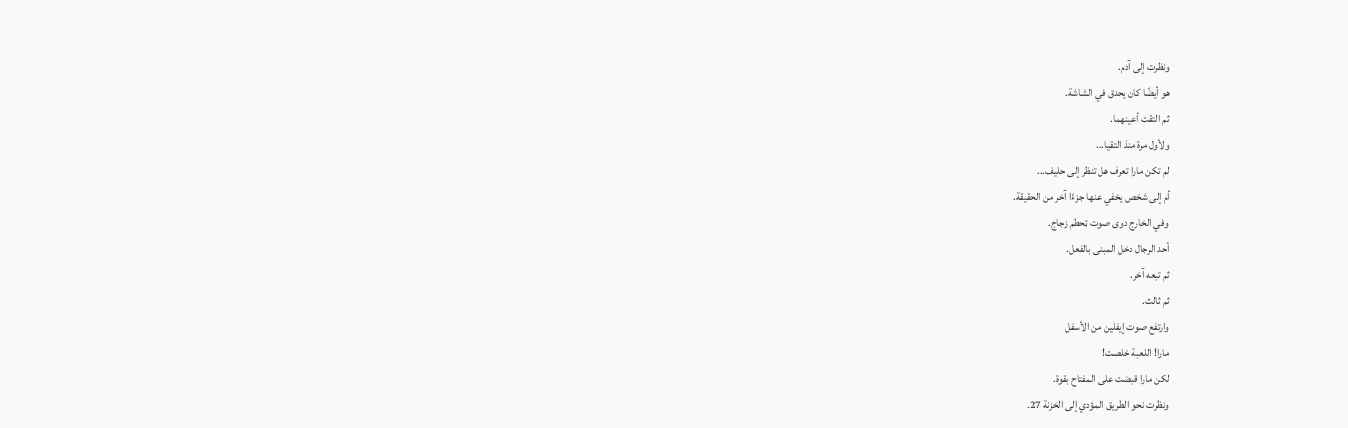ونظرت إلى آدم.
هو أيضًا كان يحدق في الشاشة.
ثم التقت أعينهما.
ولأول مرة منذ التقيا...
لم تكن مارا تعرف هل تنظر إلى حليف...
أم إلى شخص يخفي عنها جزءًا آخر من الحقيقة.
وفي الخارج دوى صوت ټحطم زجاج.
أحد الرجال دخل المبنى بالفعل.
ثم تبعه آخر.
ثم ثالث.
وارتفع صوت إيفلين من الأسفل
مارا! اللعبة خلصت!
لكن مارا قبضت على المفتاح بقوة.
ونظرت نحو الطريق المؤدي إلى الخزنة 27.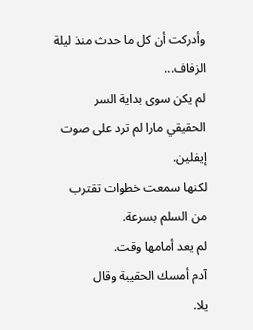وأدركت أن كل ما حدث منذ ليلة الزفاف...
لم يكن سوى بداية السر الحقيقي مارا لم ترد على صوت إيفلين.
لكنها سمعت خطوات تقترب من السلم بسرعة.
لم يعد أمامها وقت.
آدم أمسك الحقيبة وقال
يلا.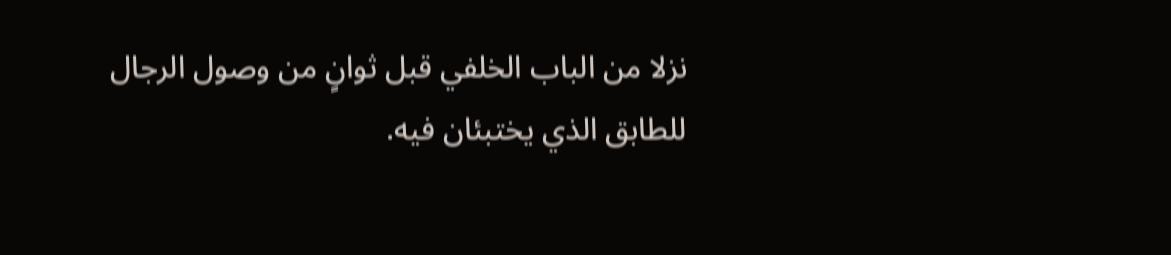نزلا من الباب الخلفي قبل ثوانٍ من وصول الرجال للطابق الذي يختبئان فيه.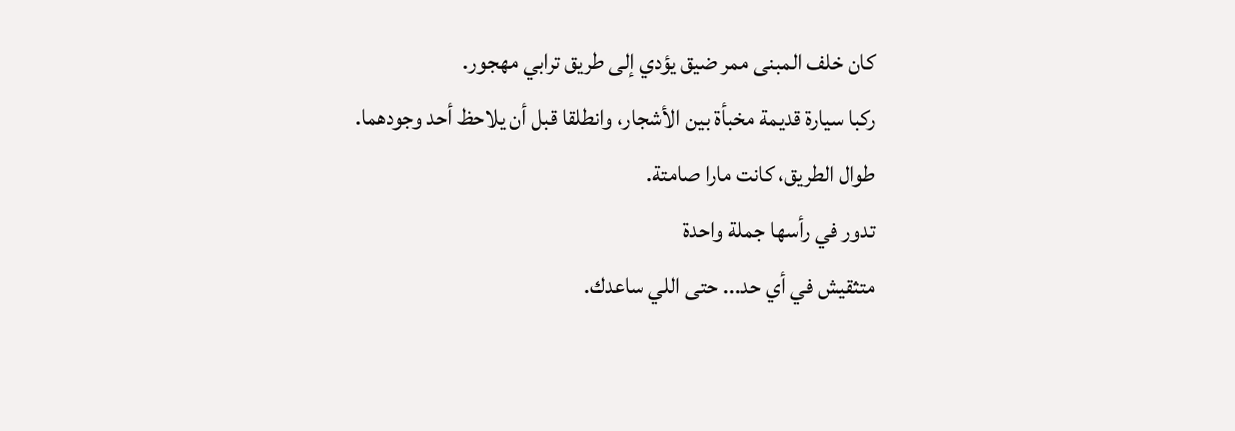كان خلف المبنى ممر ضيق يؤدي إلى طريق ترابي مهجور.
ركبا سيارة قديمة مخبأة بين الأشجار، وانطلقا قبل أن يلاحظ أحد وجودهما.
طوال الطريق، كانت مارا صامتة.
تدور في رأسها جملة واحدة
متثقيش في أي حد... حتى اللي ساعدك.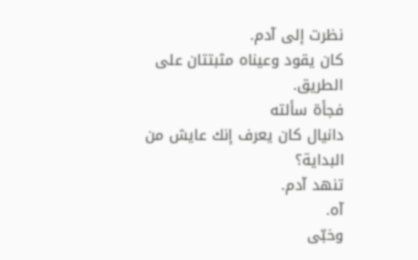نظرت إلى آدم.
كان يقود وعيناه مثبتتان على الطريق.
فجأة سألته
دانيال كان يعرف إنك عايش من البداية؟
تنهد آدم.
آه.
وخبّى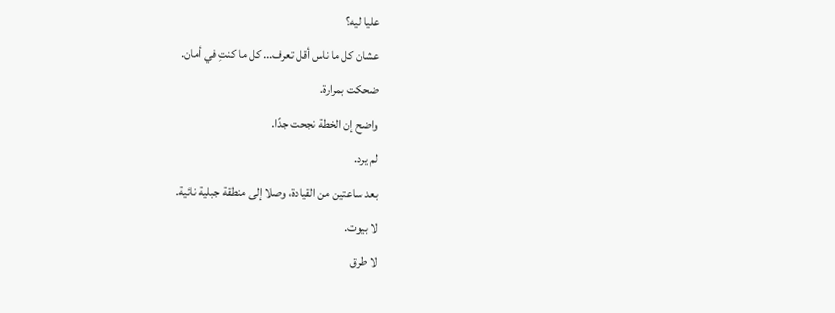عليا ليه؟
عشان كل ما ناس أقل تعرف... كل ما كنتِ في أمان.
ضحكت بمرارة.
واضح إن الخطة نجحت جدًا.
لم يرد.
بعد ساعتين من القيادة، وصلا إلى منطقة جبلية نائية.
لا بيوت.
لا طرق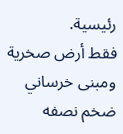رئيسية.
فقط أرض صخرية ومبنى خرساني ضخم نصفه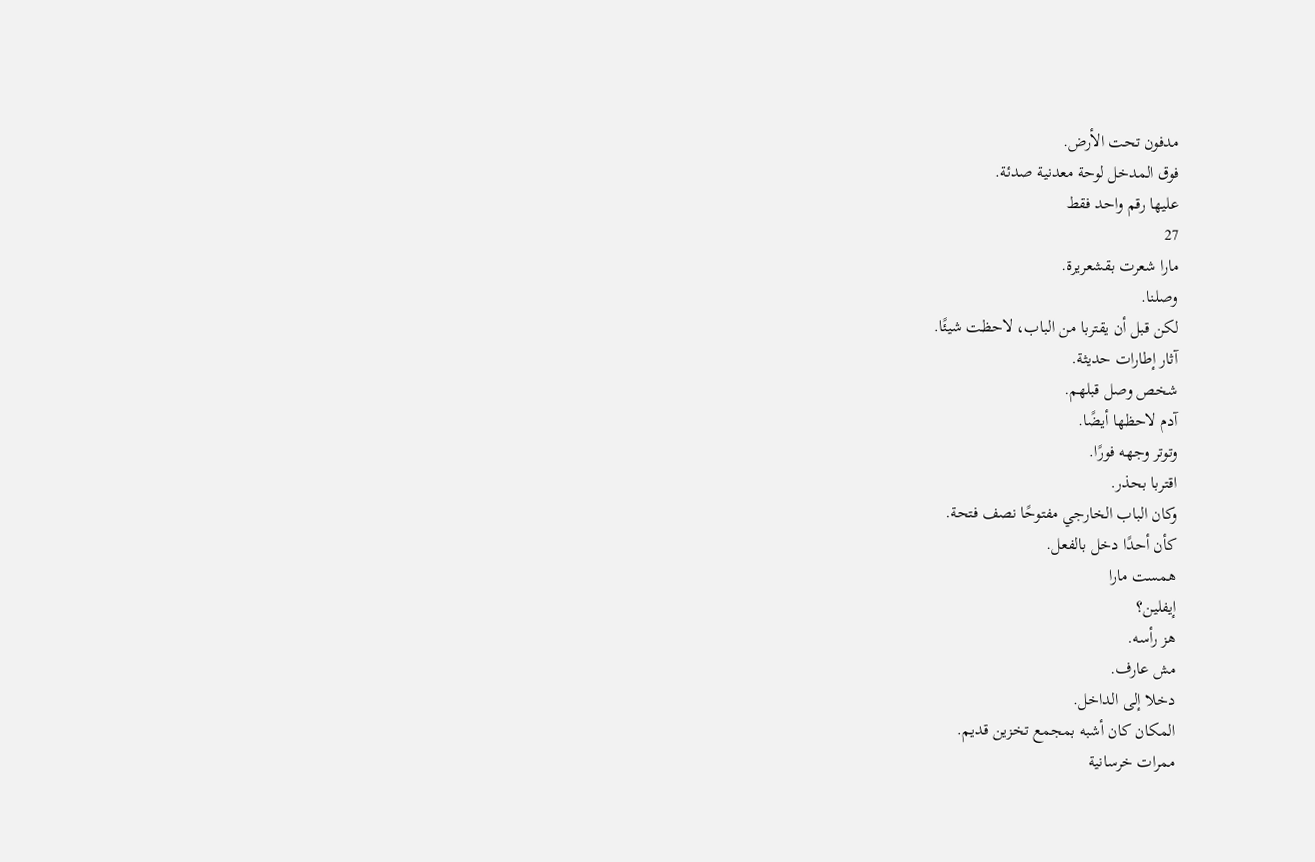مدفون تحت الأرض.
فوق المدخل لوحة معدنية صدئة.
عليها رقم واحد فقط
27
مارا شعرت بقشعريرة.
وصلنا.
لكن قبل أن يقتربا من الباب، لاحظت شيئًا.
آثار إطارات حديثة.
شخص وصل قبلهم.
آدم لاحظها أيضًا.
وتوتر وجهه فورًا.
اقتربا بحذر.
وكان الباب الخارجي مفتوحًا نصف فتحة.
كأن أحدًا دخل بالفعل.
همست مارا
إيفلين؟
هز رأسه.
مش عارف.
دخلا إلى الداخل.
المكان كان أشبه بمجمع تخزين قديم.
ممرات خرسانية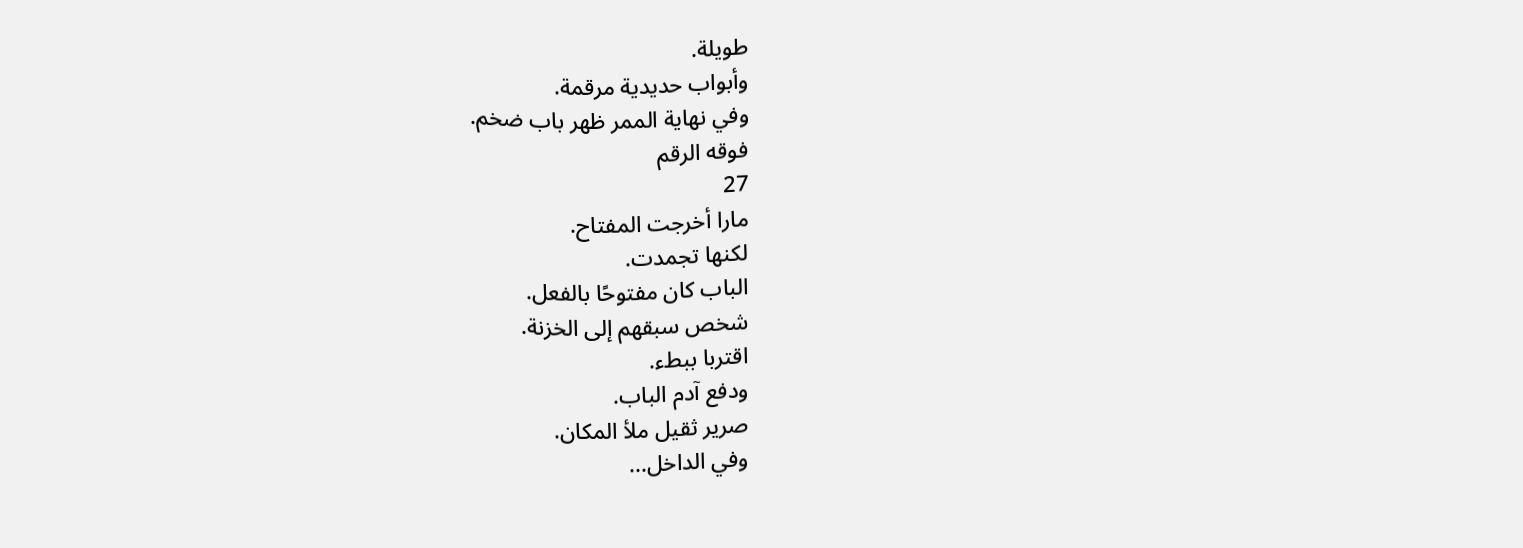طويلة.
وأبواب حديدية مرقمة.
وفي نهاية الممر ظهر باب ضخم.
فوقه الرقم
27
مارا أخرجت المفتاح.
لكنها تجمدت.
الباب كان مفتوحًا بالفعل.
شخص سبقهم إلى الخزنة.
اقتربا ببطء.
ودفع آدم الباب.
صرير ثقيل ملأ المكان.
وفي الداخل...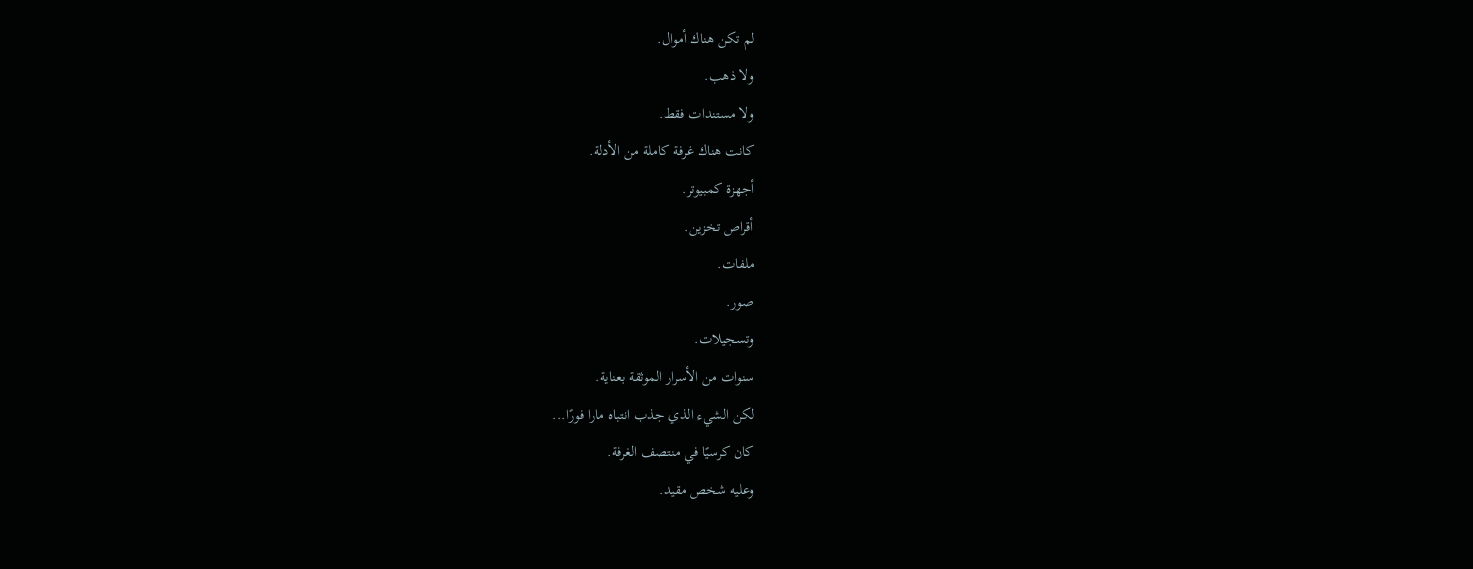لم تكن هناك أموال.
ولا ذهب.
ولا مستندات فقط.
كانت هناك غرفة كاملة من الأدلة.
أجهزة كمبيوتر.
أقراص تخزين.
ملفات.
صور.
وتسجيلات.
سنوات من الأسرار الموثقة بعناية.
لكن الشيء الذي جذب انتباه مارا فورًا...
كان كرسيًا في منتصف الغرفة.
وعليه شخص مقيد.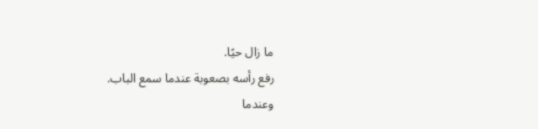ما زال حيًا.
رفع رأسه بصعوبة عندما سمع الباب.
وعندما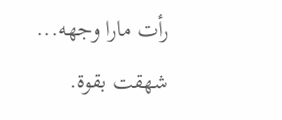رأت مارا وجهه...
شهقت بقوة.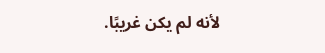لأنه لم يكن غريبًا.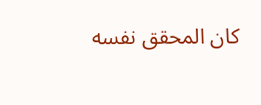كان المحقق نفسه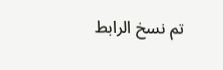تم نسخ الرابط